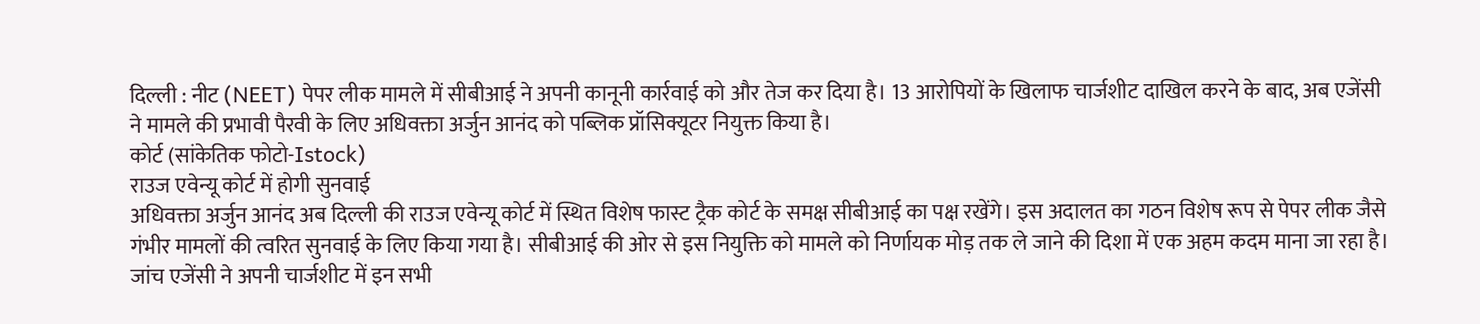दिल्ली : नीट (NEET) पेपर लीक मामले में सीबीआई ने अपनी कानूनी कार्रवाई को और तेज कर दिया है। 13 आरोपियों के खिलाफ चार्जशीट दाखिल करने के बाद, अब एजेंसी ने मामले की प्रभावी पैरवी के लिए अधिवक्ता अर्जुन आनंद को पब्लिक प्रॉसिक्यूटर नियुक्त किया है।
कोर्ट (सांकेतिक फोटो-Istock)
राउज एवेन्यू कोर्ट में होगी सुनवाई
अधिवक्ता अर्जुन आनंद अब दिल्ली की राउज एवेन्यू कोर्ट में स्थित विशेष फास्ट ट्रैक कोर्ट के समक्ष सीबीआई का पक्ष रखेंगे। इस अदालत का गठन विशेष रूप से पेपर लीक जैसे गंभीर मामलों की त्वरित सुनवाई के लिए किया गया है। सीबीआई की ओर से इस नियुक्ति को मामले को निर्णायक मोड़ तक ले जाने की दिशा में एक अहम कदम माना जा रहा है।
जांच एजेंसी ने अपनी चार्जशीट में इन सभी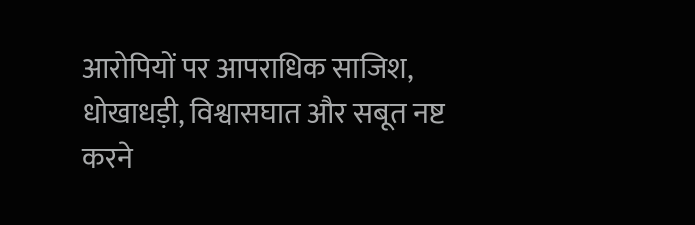आरोपियों पर आपराधिक साजिश, धोखाधड़ी, विश्वासघात और सबूत नष्ट करने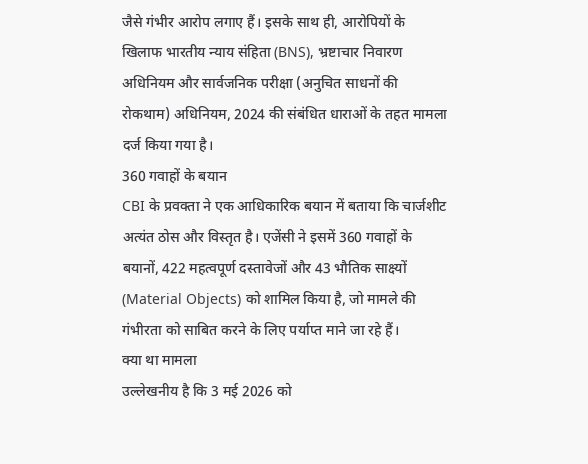जैसे गंभीर आरोप लगाए हैं। इसके साथ ही, आरोपियों के खिलाफ भारतीय न्याय संहिता (BNS), भ्रष्टाचार निवारण अधिनियम और सार्वजनिक परीक्षा (अनुचित साधनों की रोकथाम) अधिनियम, 2024 की संबंधित धाराओं के तहत मामला दर्ज किया गया है।
360 गवाहों के बयान
CBI के प्रवक्ता ने एक आधिकारिक बयान में बताया कि चार्जशीट अत्यंत ठोस और विस्तृत है। एजेंसी ने इसमें 360 गवाहों के बयानों, 422 महत्वपूर्ण दस्तावेजों और 43 भौतिक साक्ष्यों (Material Objects) को शामिल किया है, जो मामले की गंभीरता को साबित करने के लिए पर्याप्त माने जा रहे हैं।
क्या था मामला
उल्लेखनीय है कि 3 मई 2026 को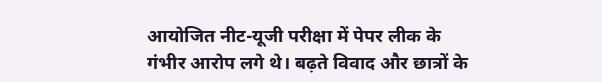आयोजित नीट-यूजी परीक्षा में पेपर लीक के गंभीर आरोप लगे थे। बढ़ते विवाद और छात्रों के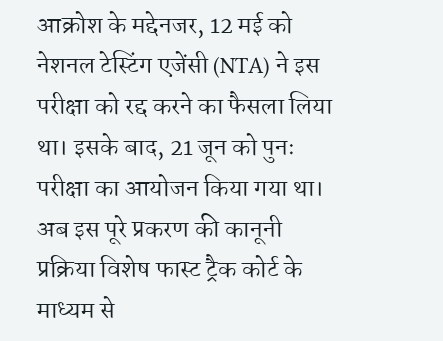आक्रोश के मद्देनजर, 12 मई को नेशनल टेस्टिंग एजेंसी (NTA) ने इस परीक्षा को रद्द करने का फैसला लिया था। इसके बाद, 21 जून को पुनः परीक्षा का आयोजन किया गया था। अब इस पूरे प्रकरण की कानूनी प्रक्रिया विशेष फास्ट ट्रैक कोर्ट के माध्यम से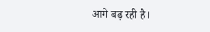आगे बढ़ रही है।